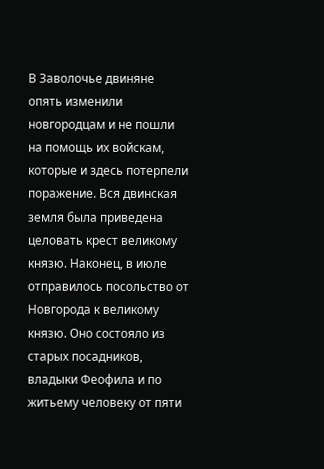В Заволочье двиняне опять изменили новгородцам и не пошли на помощь их войскам, которые и здесь потерпели поражение. Вся двинская земля была приведена целовать крест великому князю. Наконец, в июле отправилось посольство от Новгорода к великому князю. Оно состояло из старых посадников, владыки Феофила и по житьему человеку от пяти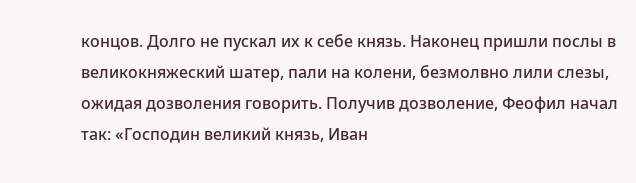концов. Долго не пускал их к себе князь. Наконец пришли послы в великокняжеский шатер, пали на колени, безмолвно лили слезы, ожидая дозволения говорить. Получив дозволение, Феофил начал так: «Господин великий князь, Иван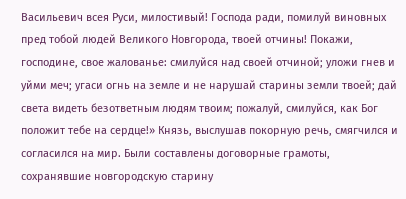Васильевич всея Руси, милостивый! Господа ради, помилуй виновных пред тобой людей Великого Новгорода, твоей отчины! Покажи, господине, свое жалованье: смилуйся над своей отчиной; уложи гнев и уйми меч; угаси огнь на земле и не нарушай старины земли твоей; дай света видеть безответным людям твоим; пожалуй, смилуйся, как Бог положит тебе на сердце!» Князь, выслушав покорную речь, смягчился и согласился на мир. Были составлены договорные грамоты, сохранявшие новгородскую старину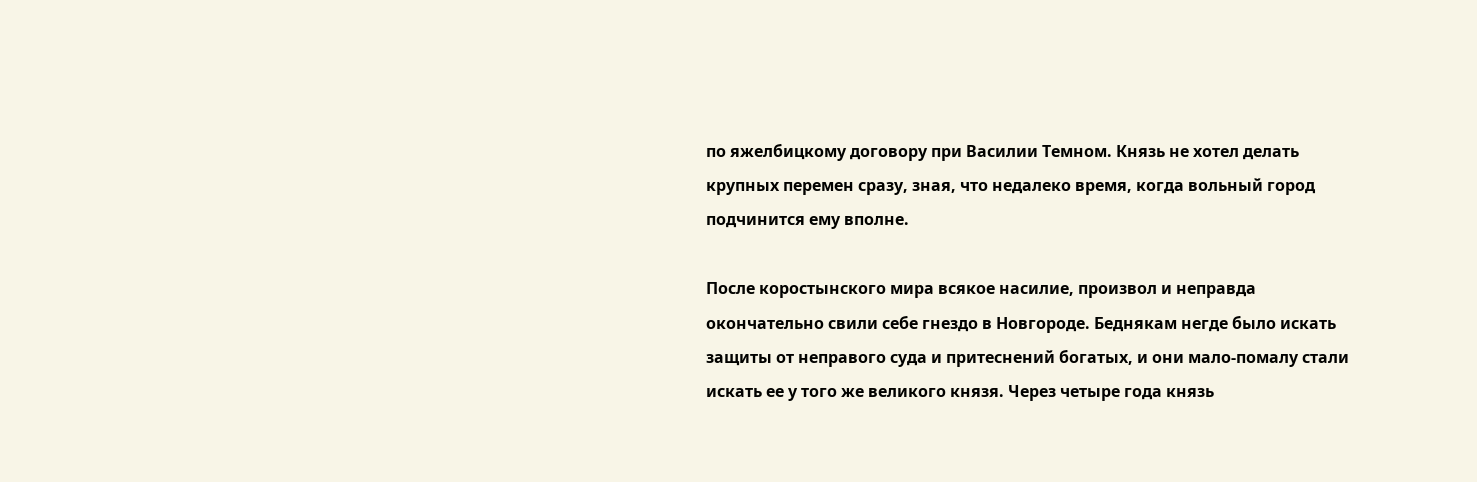по яжелбицкому договору при Василии Темном. Князь не хотел делать крупных перемен сразу, зная, что недалеко время, когда вольный город подчинится ему вполне.

После коростынского мира всякое насилие, произвол и неправда окончательно свили себе гнездо в Новгороде. Беднякам негде было искать защиты от неправого суда и притеснений богатых, и они мало-помалу стали искать ее у того же великого князя. Через четыре года князь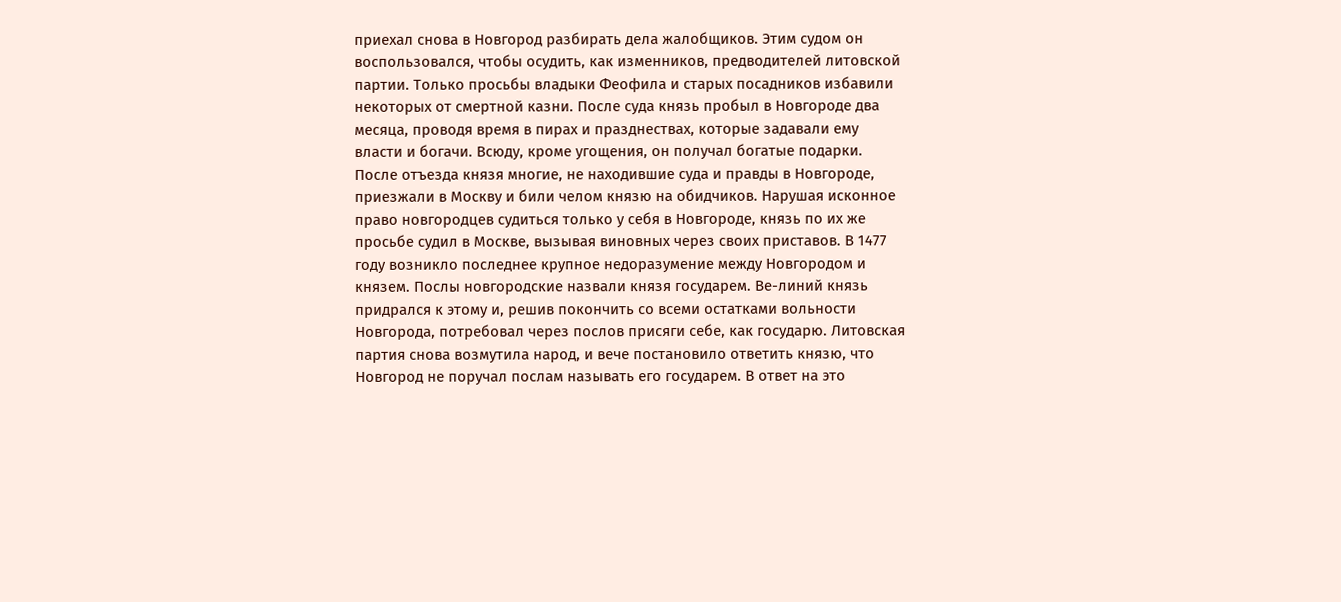приехал снова в Новгород разбирать дела жалобщиков. Этим судом он воспользовался, чтобы осудить, как изменников, предводителей литовской партии. Только просьбы владыки Феофила и старых посадников избавили некоторых от смертной казни. После суда князь пробыл в Новгороде два месяца, проводя время в пирах и празднествах, которые задавали ему власти и богачи. Всюду, кроме угощения, он получал богатые подарки. После отъезда князя многие, не находившие суда и правды в Новгороде, приезжали в Москву и били челом князю на обидчиков. Нарушая исконное право новгородцев судиться только у себя в Новгороде, князь по их же просьбе судил в Москве, вызывая виновных через своих приставов. В 1477 году возникло последнее крупное недоразумение между Новгородом и князем. Послы новгородские назвали князя государем. Ве-линий князь придрался к этому и, решив покончить со всеми остатками вольности Новгорода, потребовал через послов присяги себе, как государю. Литовская партия снова возмутила народ, и вече постановило ответить князю, что Новгород не поручал послам называть его государем. В ответ на это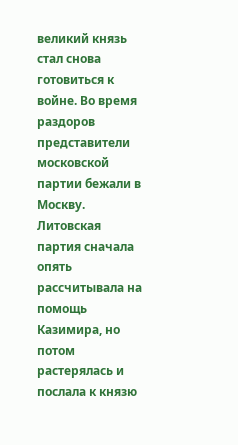великий князь стал снова готовиться к войне. Во время раздоров представители московской партии бежали в Москву. Литовская партия сначала опять рассчитывала на помощь Казимира, но потом растерялась и послала к князю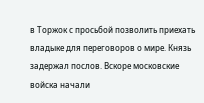в Торжок с просьбой позволить приехать владыке для переговоров о мире. Князь задержал послов. Вскоре московские войска начали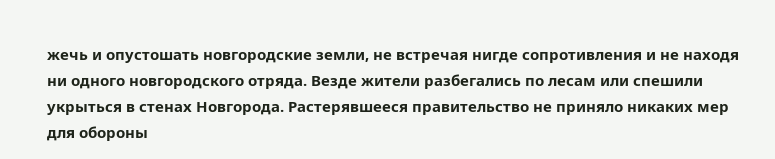жечь и опустошать новгородские земли, не встречая нигде сопротивления и не находя ни одного новгородского отряда. Везде жители разбегались по лесам или спешили укрыться в стенах Новгорода. Растерявшееся правительство не приняло никаких мер для обороны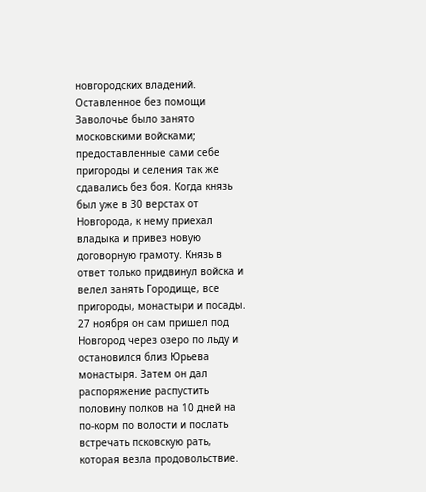новгородских владений. Оставленное без помощи Заволочье было занято московскими войсками; предоставленные сами себе пригороды и селения так же сдавались без боя. Когда князь был уже в 30 верстах от Новгорода, к нему приехал владыка и привез новую договорную грамоту. Князь в ответ только придвинул войска и велел занять Городище, все пригороды, монастыри и посады. 27 ноября он сам пришел под Новгород через озеро по льду и остановился близ Юрьева монастыря. Затем он дал распоряжение распустить половину полков на 10 дней на по-корм по волости и послать встречать псковскую рать, которая везла продовольствие.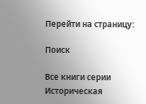Перейти на страницу:

Поиск

Все книги серии Историческая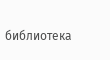библиотека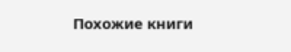Похожие книги